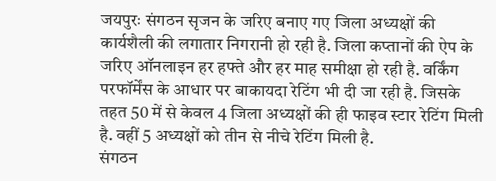जयपुरः संगठन सृजन के जरिए बनाए गए जिला अध्यक्षों की कार्यशैली की लगातार निगरानी हो रही है. जिला कप्तानों की ऐप के जरिए ऑनलाइन हर हफ्ते और हर माह समीक्षा हो रही है. वर्किंग परफॉर्मेंस के आधार पर बाकायदा रेटिंग भी दी जा रही है. जिसके तहत 50 में से केवल 4 जिला अध्यक्षों की ही फाइव स्टार रेटिंग मिली है. वहीं 5 अध्यक्षों को तीन से नीचे रेटिंग मिली है.
संगठन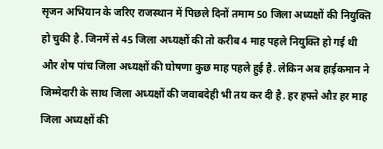सृजन अभियान के जरिए राजस्थान में पिछले दिनों तमाम 50 जिला अध्यक्षों की नियुक्ति हो चुकी है. जिनमें से 45 जिला अध्यक्षों की तो करीब 4 माह पहले नियुक्ति हो गई थी और शेष पांच जिला अध्यक्षों की घोषणा कुछ माह पहले हुई है. लेकिन अब हाईकमान ने जिम्मेदारी के साथ जिला अध्यक्षों की जवाबदेही भी तय कर दी है. हर हफ्ते औऱ हर माह जिला अध्यक्षों की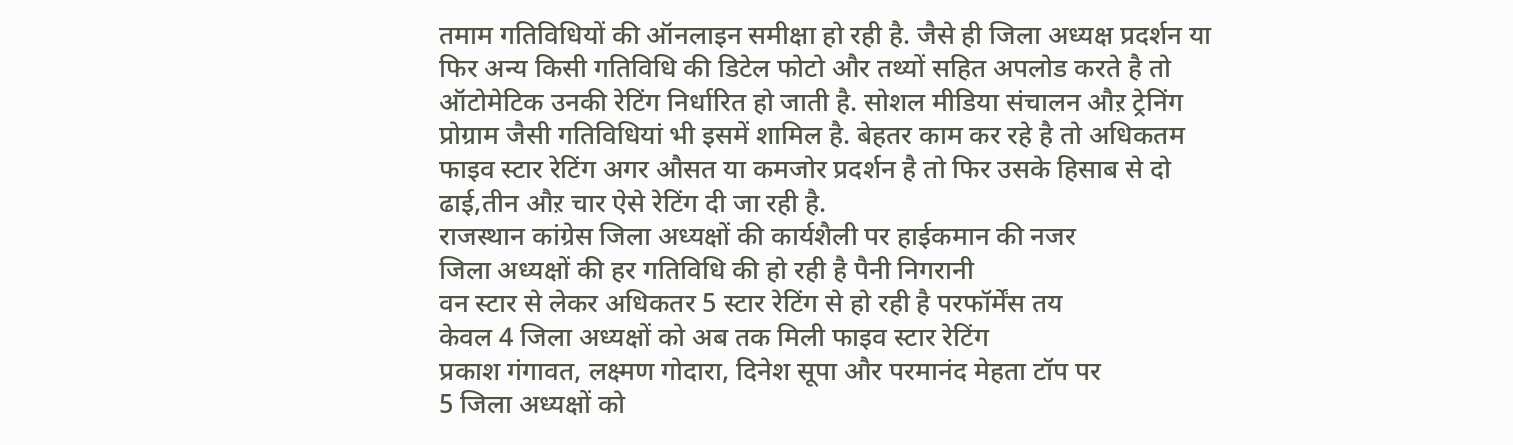तमाम गतिविधियों की ऑनलाइन समीक्षा हो रही है. जैसे ही जिला अध्यक्ष प्रदर्शन या फिर अन्य किसी गतिविधि की डिटेल फोटो और तथ्यों सहित अपलोड करते है तो ऑटोमेटिक उनकी रेटिंग निर्धारित हो जाती है. सोशल मीडिया संचालन औऱ ट्रेनिंग प्रोग्राम जैसी गतिविधियां भी इसमें शामिल है. बेहतर काम कर रहे है तो अधिकतम फाइव स्टार रेटिंग अगर औसत या कमजोर प्रदर्शन है तो फिर उसके हिसाब से दो ढाई,तीन औऱ चार ऐसे रेटिंग दी जा रही है.
राजस्थान कांग्रेस जिला अध्यक्षों की कार्यशैली पर हाईकमान की नजर
जिला अध्यक्षों की हर गतिविधि की हो रही है पैनी निगरानी
वन स्टार से लेकर अधिकतर 5 स्टार रेटिंग से हो रही है परफॉर्मेंस तय
केवल 4 जिला अध्यक्षों को अब तक मिली फाइव स्टार रेटिंग
प्रकाश गंगावत, लक्ष्मण गोदारा, दिनेश सूपा और परमानंद मेहता टॉप पर
5 जिला अध्यक्षों को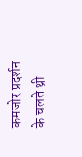कमजोर प्रदर्शन के चलते थ्री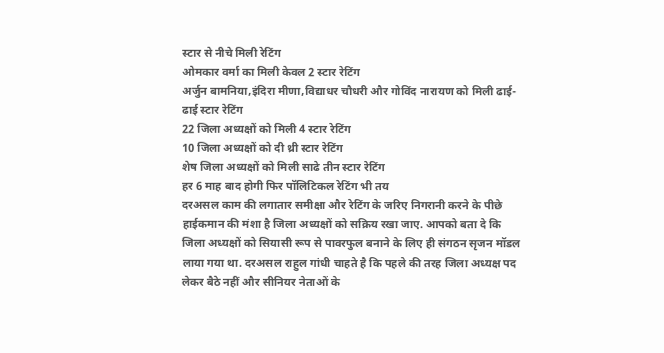स्टार से नीचे मिली रेटिंग
ओमकार वर्मा का मिली केवल 2 स्टार रेटिंग
अर्जुन बामनिया,इंदिरा मीणा,विद्याधर चौधरी और गोविंद नारायण को मिली ढाई-ढाई स्टार रेटिंग
22 जिला अध्यक्षों को मिली 4 स्टार रेटिंग
10 जिला अध्यक्षों को दी थ्री स्टार रेटिंग
शेष जिला अध्यक्षों को मिली साढे तीन स्टार रेटिंग
हर 6 माह बाद होगी फिर पॉलिटिकल रेटिंग भी तय
दरअसल काम की लगातार समीक्षा और रेटिंग के जरिए निगरानी करने के पीछे हाईकमान की मंशा है जिला अध्यक्षों को सक्रिय रखा जाए. आपको बता दे कि जिला अध्यक्षों को सियासी रूप से पावरफुल बनाने के लिए ही संगठन सृजन मॉडल लाया गया था. दरअसल राहुल गांधी चाहते है कि पहले की तरह जिला अध्यक्ष पद लेकर बैठे नहीं और सीनियर नेताओं के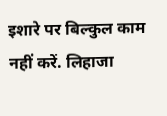इशारे पर बिल्कुल काम नहीं करें. लिहाजा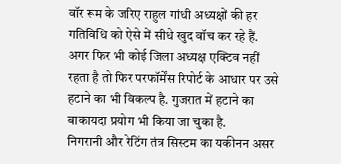वॉर रूम के जरिए राहुल गांधी अध्यक्षों की हर गतिविधि को ऐसे में सीधे खुद वॉच कर रहे हैं. अगर फिर भी कोई जिला अध्यक्ष एक्टिव नहीं रहता है तो फिर परफॉर्मेंस रिपोर्ट के आधार पर उसे हटाने का भी विकल्प है. गुजरात में हटाने का बाकायदा प्रयोग भी किया जा चुका है.
निगरानी और रेटिंग तंत्र सिस्टम का यकीनन असर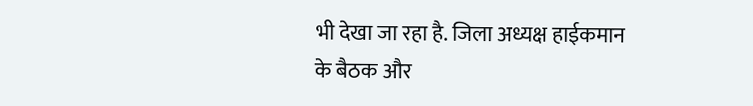भी देखा जा रहा है. जिला अध्यक्ष हाईकमान के बैठक और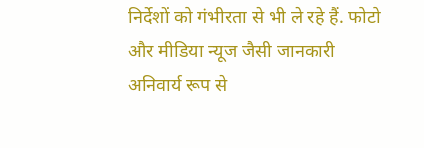निर्देशों को गंभीरता से भी ले रहे हैं. फोटो और मीडिया न्यूज जैसी जानकारी अनिवार्य रूप से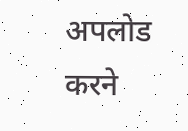अपलोड करने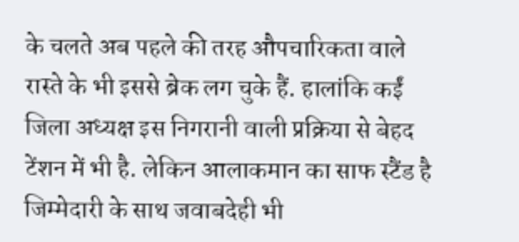के चलते अब पहले की तरह औपचारिकता वाले रास्ते के भी इससे ब्रेक लग चुके हैं. हालांकि कईं जिला अध्यक्ष इस निगरानी वाली प्रक्रिया से बेहद टेंशन में भी है. लेकिन आलाकमान का साफ स्टैंड है जिम्मेदारी के साथ जवाबदेही भी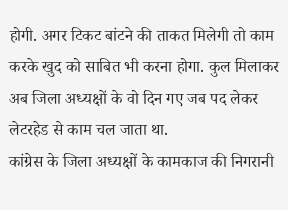होगी. अगर टिकट बांटने की ताकत मिलेगी तो काम करके खुद को साबित भी करना होगा. कुल मिलाकर अब जिला अध्यक्षों के वो दिन गए जब पद लेकर लेटरहेड से काम चल जाता था.
कांग्रेस के जिला अध्यक्षों के कामकाज की निगरानी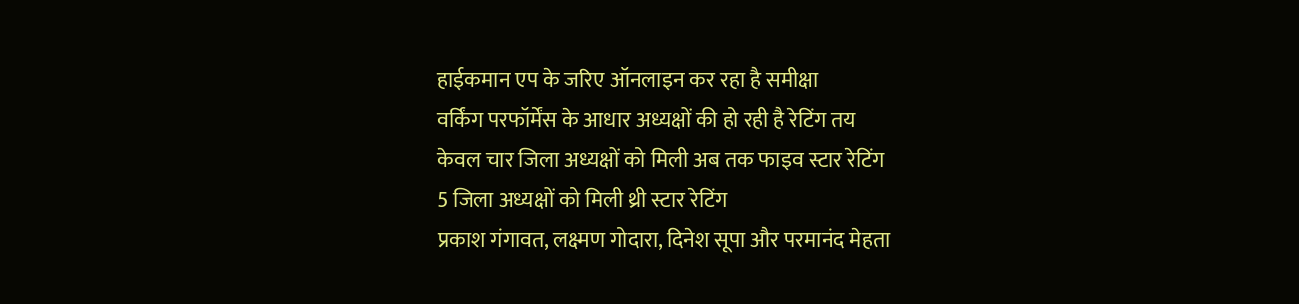हाईकमान एप के जरिए ऑनलाइन कर रहा है समीक्षा
वर्किंग परफॉर्मेंस के आधार अध्यक्षों की हो रही है रेटिंग तय
केवल चार जिला अध्यक्षों को मिली अब तक फाइव स्टार रेटिंग
5 जिला अध्यक्षों को मिली थ्री स्टार रेटिंग
प्रकाश गंगावत, लक्ष्मण गोदारा, दिनेश सूपा और परमानंद मेहता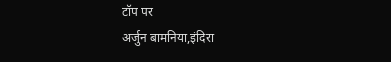टॉप पर
अर्जुन बामनिया,इंदिरा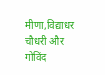मीणा,विद्याधर चौधरी और गोविंद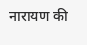नारायण की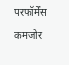परफॉर्मेंस कमजोर